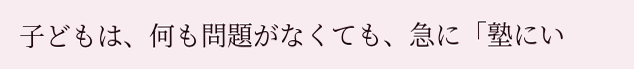子どもは、何も問題がなくても、急に「塾にい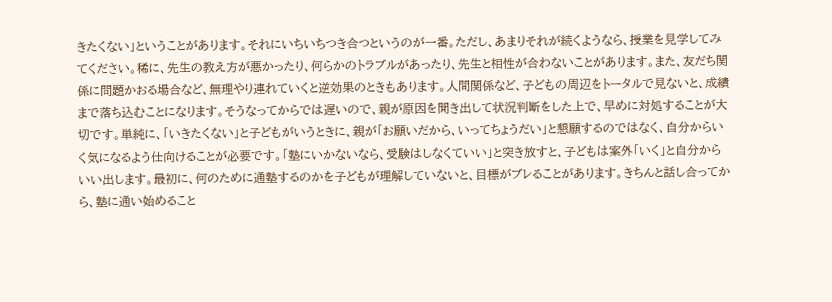きたくない」ということがあります。それにいちいちつき合つというのが一番。ただし、あまりそれが続くようなら、授業を見学してみてください。稀に、先生の教え方が悪かったり、何らかのトラブルがあったり、先生と相性が合わないことがあります。また、友だち関係に問題かおる場合など、無理やり連れていくと逆効果のときもあります。人間関係など、子どもの周辺をトータルで見ないと、成績まで落ち込むことになります。そうなってからでは遅いので、親が原因を聞き出して状況判断をした上で、早めに対処することが大切です。単純に、「いきたくない」と子どもがいうときに、親が「お願いだから、いってちょうだい」と懇願するのではなく、自分からいく気になるよう仕向けることが必要です。「塾にいかないなら、受験はしなくていい」と突き放すと、子どもは案外「いく」と自分からいい出します。最初に、何のために通塾するのかを子どもが理解していないと、目標がブレることがあります。きちんと話し合ってから、塾に通い始めること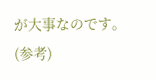が大事なのです。
(参考)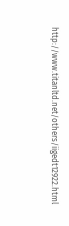http://www.titanltd.net/others/iigedt12922.html